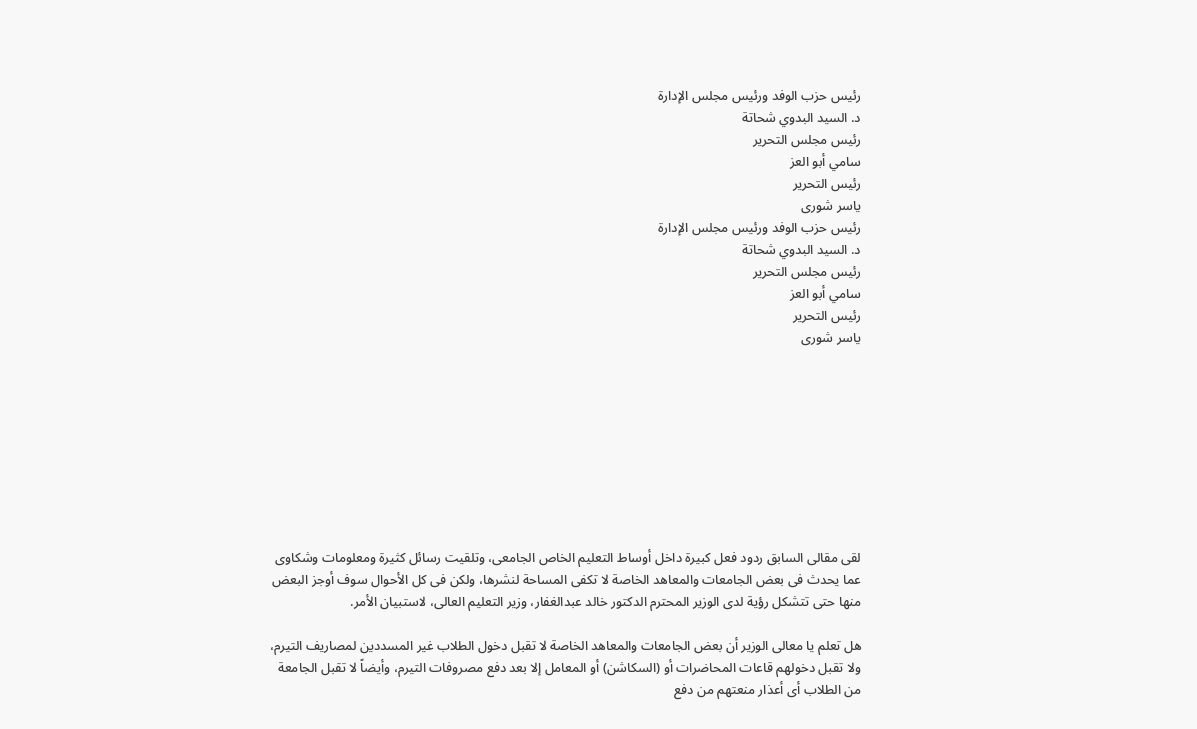رئيس حزب الوفد ورئيس مجلس الإدارة
د. السيد البدوي شحاتة
رئيس مجلس التحرير
سامي أبو العز
رئيس التحرير
ياسر شورى
رئيس حزب الوفد ورئيس مجلس الإدارة
د. السيد البدوي شحاتة
رئيس مجلس التحرير
سامي أبو العز
رئيس التحرير
ياسر شورى









لقى مقالى السابق ردود فعل كبيرة داخل أوساط التعليم الخاص الجامعى، وتلقيت رسائل كثيرة ومعلومات وشكاوى عما يحدث فى بعض الجامعات والمعاهد الخاصة لا تكفى المساحة لنشرها، ولكن فى كل الأحوال سوف أوجز البعض منها حتى تتشكل رؤية لدى الوزير المحترم الدكتور خالد عبدالغفار، وزير التعليم العالى، لاستبيان الأمر.

هل تعلم يا معالى الوزير أن بعض الجامعات والمعاهد الخاصة لا تقبل دخول الطلاب غير المسددين لمصاريف التيرم، ولا تقبل دخولهم قاعات المحاضرات أو (السكاشن) أو المعامل إلا بعد دفع مصروفات التيرم، وأيضاً لا تقبل الجامعة من الطلاب أى أعذار منعتهم من دفع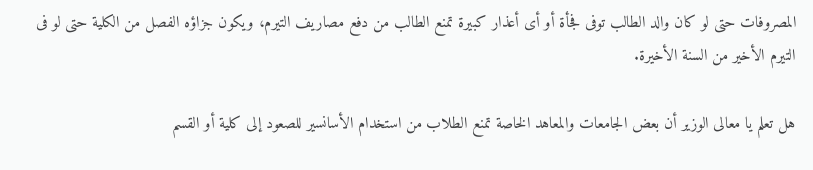المصروفات حتى لو كان والد الطالب توفى فجأة أو أى أعذار كبيرة تمنع الطالب من دفع مصاريف التيرم، ويكون جزاؤه الفصل من الكلية حتى لو فى التيرم الأخير من السنة الأخيرة.

هل تعلم يا معالى الوزير أن بعض الجامعات والمعاهد الخاصة تمنع الطلاب من استخدام الأسانسير للصعود إلى كلية أو القسم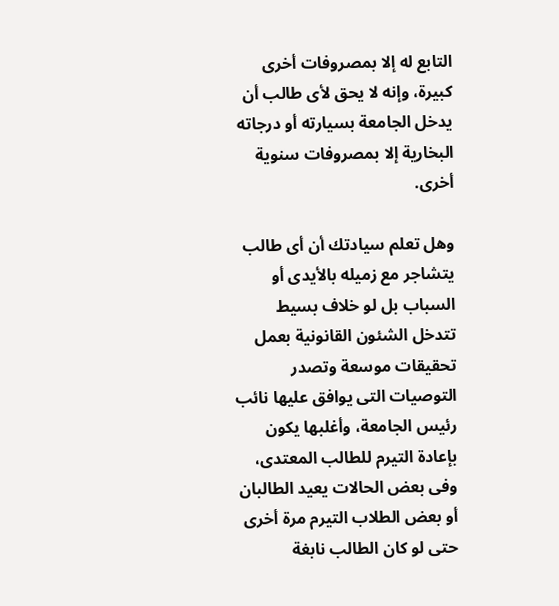التابع له إلا بمصروفات أخرى كبيرة، وإنه لا يحق لأى طالب أن يدخل الجامعة بسيارته أو درجاته البخارية إلا بمصروفات سنوية أخرى.

وهل تعلم سيادتك أن أى طالب يتشاجر مع زميله بالأيدى أو السباب بل لو خلاف بسيط تتدخل الشئون القانونية بعمل تحقيقات موسعة وتصدر التوصيات التى يوافق عليها نائب رئيس الجامعة، وأغلبها يكون بإعادة التيرم للطالب المعتدى، وفى بعض الحالات يعيد الطالبان أو بعض الطلاب التيرم مرة أخرى حتى لو كان الطالب نابغة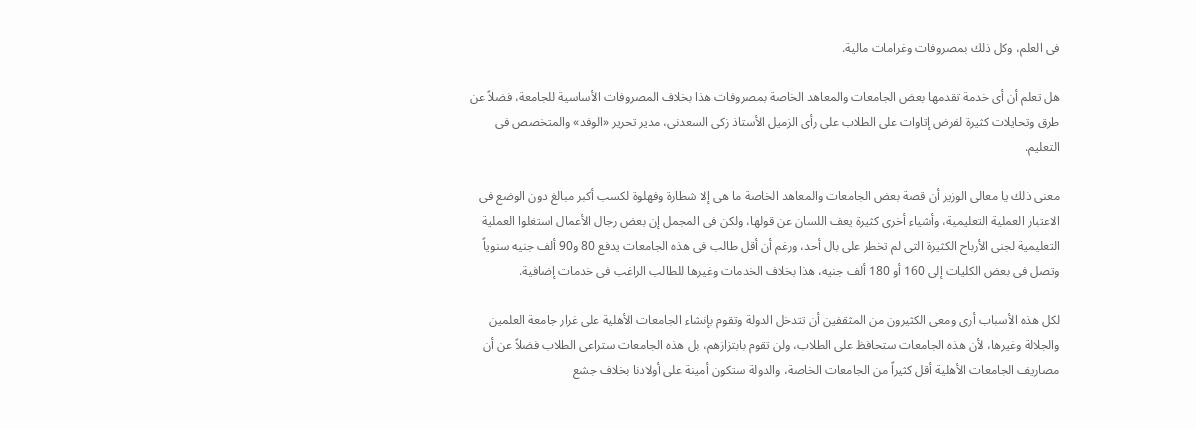فى العلم، وكل ذلك بمصروفات وغرامات مالية.

هل تعلم أن أى خدمة تقدمها بعض الجامعات والمعاهد الخاصة بمصروفات هذا بخلاف المصروفات الأساسية للجامعة، فضلاً عن طرق وتحايلات كثيرة لفرض إتاوات على الطلاب على رأى الزميل الأستاذ زكى السعدنى، مدير تحرير «الوفد» والمتخصص فى التعليم.

معنى ذلك يا معالى الوزير أن قصة بعض الجامعات والمعاهد الخاصة ما هى إلا شطارة وفهلوة لكسب أكبر مبالغ دون الوضع فى الاعتبار العملية التعليمية، وأشياء أخرى كثيرة يعف اللسان عن قولها، ولكن فى المجمل إن بعض رجال الأعمال استغلوا العملية التعليمية لجنى الأرباح الكثيرة التى لم تخطر على بال أحد، ورغم أن أقل طالب فى هذه الجامعات يدفع 80 و90 ألف جنيه سنوياً وتصل فى بعض الكليات إلى 160 أو 180 ألف جنيه، هذا بخلاف الخدمات وغيرها للطالب الراغب فى خدمات إضافية.

لكل هذه الأسباب أرى ومعى الكثيرون من المثقفين أن تتدخل الدولة وتقوم بإنشاء الجامعات الأهلية على غرار جامعة العلمين والجلالة وغيرها، لأن هذه الجامعات ستحافظ على الطلاب، ولن تقوم بابتزازهم، بل هذه الجامعات ستراعى الطلاب فضلاً عن أن مصاريف الجامعات الأهلية أقل كثيراً من الجامعات الخاصة، والدولة ستكون أمينة على أولادنا بخلاف جشع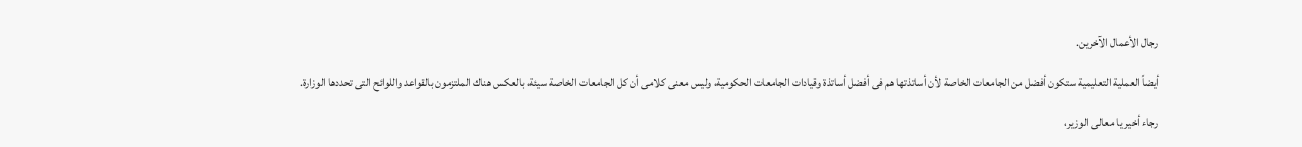رجال الأعمال الآخرين.

أيضاً العملية التعليمية ستكون أفضل من الجامعات الخاصة لأن أساتذتها هم فى أفضل أساتذة وقيادات الجامعات الحكومية، وليس معنى كلامى أن كل الجامعات الخاصة سيئة، بالعكس هناك الملتزمون بالقواعد واللوائح التى تحددها الوزارة.

رجاء أخير يا معالى الوزير،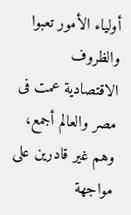أولياء الأمور تعبوا والظروف الاقتصادية عمت فى مصر والعالم أجمع، وهم غير قادرين على مواجهة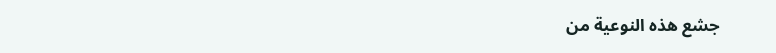جشع هذه النوعية من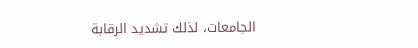الجامعات، لذلك تشديد الرقابة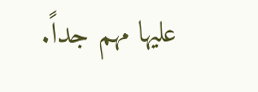عليها مهم جداً.